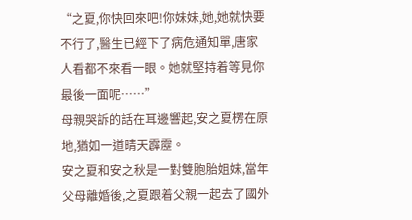“之夏,你快回來吧!你妹妹,她,她就快要不行了,醫生已經下了病危通知單,唐家人看都不來看一眼。她就堅持着等見你最後一面呢……”
母親哭訴的話在耳邊響起,安之夏楞在原地,猶如一道晴天霹靂。
安之夏和安之秋是一對雙胞胎姐妹,當年父母離婚後,之夏跟着父親一起去了國外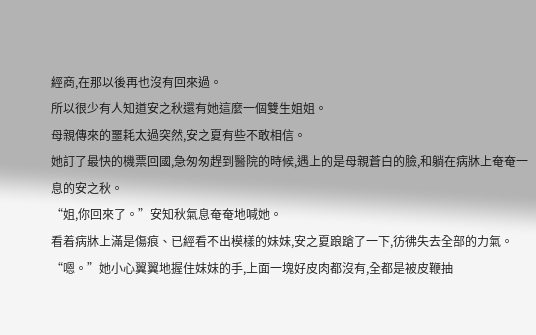經商,在那以後再也沒有回來過。
所以很少有人知道安之秋還有她這麼一個雙生姐姐。
母親傳來的噩耗太過突然,安之夏有些不敢相信。
她訂了最快的機票回國,急匆匆趕到醫院的時候,遇上的是母親蒼白的臉,和躺在病牀上奄奄一息的安之秋。
“姐,你回來了。”安知秋氣息奄奄地喊她。
看着病牀上滿是傷痕、已經看不出模樣的妹妹,安之夏踉蹌了一下,彷彿失去全部的力氣。
“嗯。”她小心翼翼地握住妹妹的手,上面一塊好皮肉都沒有,全都是被皮鞭抽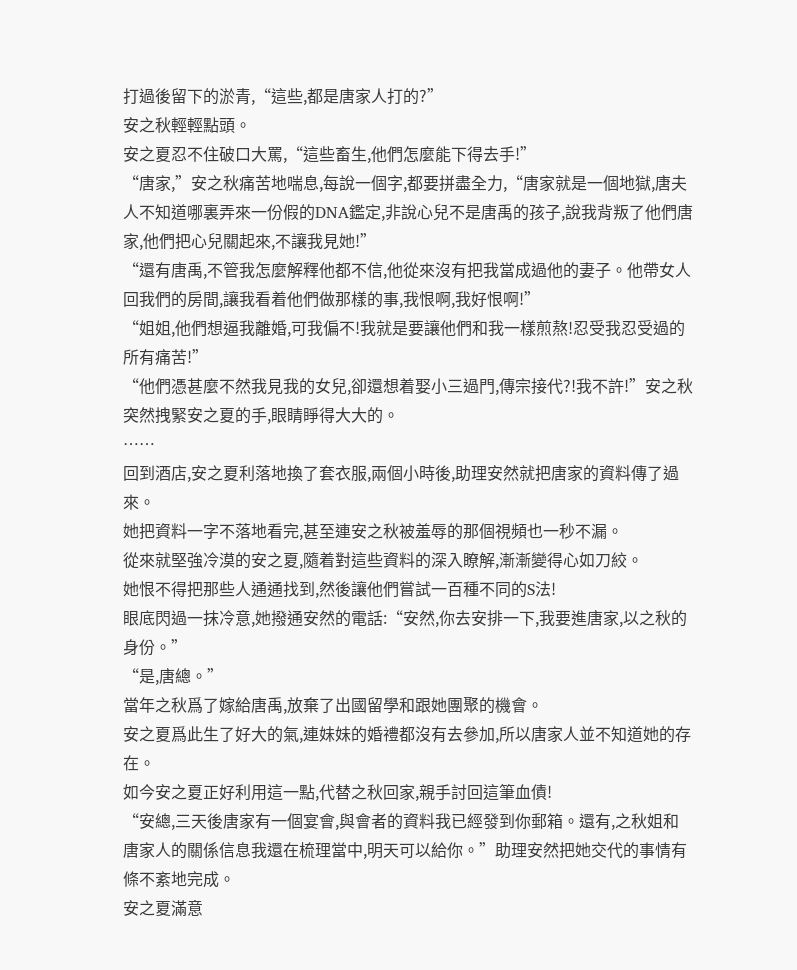打過後留下的淤青,“這些,都是唐家人打的?”
安之秋輕輕點頭。
安之夏忍不住破口大罵,“這些畜生,他們怎麼能下得去手!”
“唐家,”安之秋痛苦地喘息,每說一個字,都要拼盡全力,“唐家就是一個地獄,唐夫人不知道哪裏弄來一份假的DNA鑑定,非說心兒不是唐禹的孩子,說我背叛了他們唐家,他們把心兒關起來,不讓我見她!”
“還有唐禹,不管我怎麼解釋他都不信,他從來沒有把我當成過他的妻子。他帶女人回我們的房間,讓我看着他們做那樣的事,我恨啊,我好恨啊!”
“姐姐,他們想逼我離婚,可我偏不!我就是要讓他們和我一樣煎熬!忍受我忍受過的所有痛苦!”
“他們憑甚麼不然我見我的女兒,卻還想着娶小三過門,傳宗接代?!我不許!”安之秋突然拽緊安之夏的手,眼睛睜得大大的。
……
回到酒店,安之夏利落地換了套衣服,兩個小時後,助理安然就把唐家的資料傳了過來。
她把資料一字不落地看完,甚至連安之秋被羞辱的那個視頻也一秒不漏。
從來就堅強冷漠的安之夏,隨着對這些資料的深入瞭解,漸漸變得心如刀絞。
她恨不得把那些人通通找到,然後讓他們嘗試一百種不同的S法!
眼底閃過一抹冷意,她撥通安然的電話:“安然,你去安排一下,我要進唐家,以之秋的身份。”
“是,唐總。”
當年之秋爲了嫁給唐禹,放棄了出國留學和跟她團聚的機會。
安之夏爲此生了好大的氣,連妹妹的婚禮都沒有去參加,所以唐家人並不知道她的存在。
如今安之夏正好利用這一點,代替之秋回家,親手討回這筆血債!
“安總,三天後唐家有一個宴會,與會者的資料我已經發到你郵箱。還有,之秋姐和唐家人的關係信息我還在梳理當中,明天可以給你。”助理安然把她交代的事情有條不紊地完成。
安之夏滿意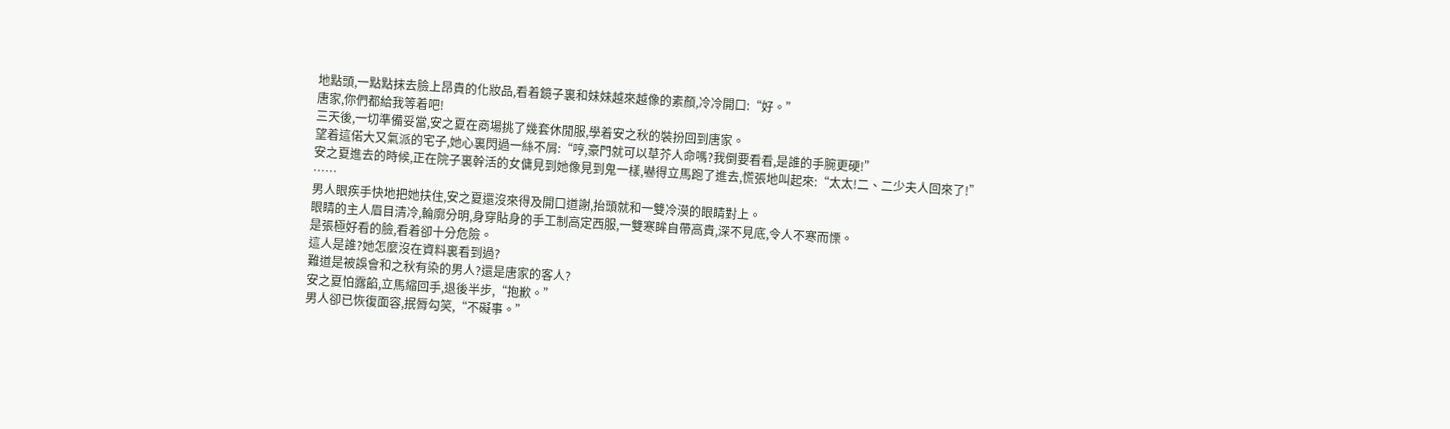地點頭,一點點抹去臉上昂貴的化妝品,看着鏡子裏和妹妹越來越像的素顏,冷冷開口:“好。”
唐家,你們都給我等着吧!
三天後,一切準備妥當,安之夏在商場挑了幾套休閒服,學着安之秋的裝扮回到唐家。
望着這偌大又氣派的宅子,她心裏閃過一絲不屑:“哼,豪門就可以草芥人命嗎?我倒要看看,是誰的手腕更硬!”
安之夏進去的時候,正在院子裏幹活的女傭見到她像見到鬼一樣,嚇得立馬跑了進去,慌張地叫起來:“太太!二、二少夫人回來了!”
……
男人眼疾手快地把她扶住,安之夏還沒來得及開口道謝,抬頭就和一雙冷漠的眼睛對上。
眼睛的主人眉目清冷,輪廓分明,身穿貼身的手工制高定西服,一雙寒眸自帶高貴,深不見底,令人不寒而慄。
是張極好看的臉,看着卻十分危險。
這人是誰?她怎麼沒在資料裏看到過?
難道是被誤會和之秋有染的男人?還是唐家的客人?
安之夏怕露餡,立馬縮回手,退後半步,“抱歉。”
男人卻已恢復面容,抿脣勾笑,“不礙事。”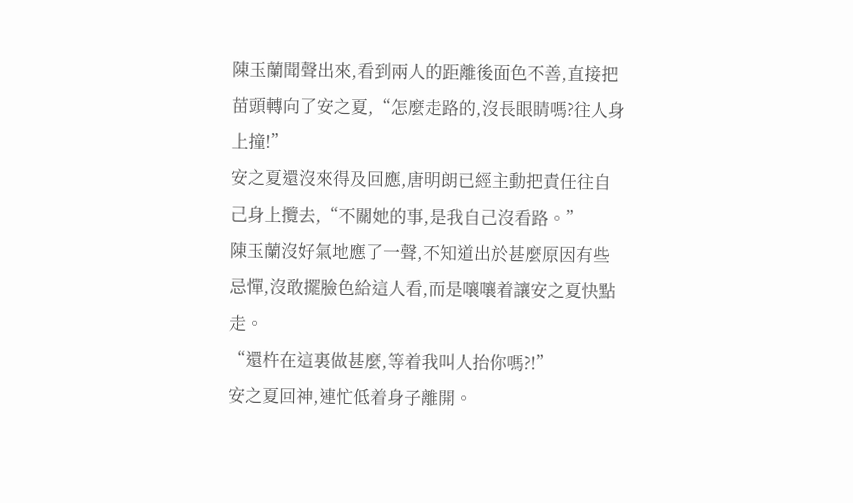陳玉蘭聞聲出來,看到兩人的距離後面色不善,直接把苗頭轉向了安之夏,“怎麼走路的,沒長眼睛嗎?往人身上撞!”
安之夏還沒來得及回應,唐明朗已經主動把責任往自己身上攬去,“不關她的事,是我自己沒看路。”
陳玉蘭沒好氣地應了一聲,不知道出於甚麼原因有些忌憚,沒敢擺臉色給這人看,而是嚷嚷着讓安之夏快點走。
“還杵在這裏做甚麼,等着我叫人抬你嗎?!”
安之夏回神,連忙低着身子離開。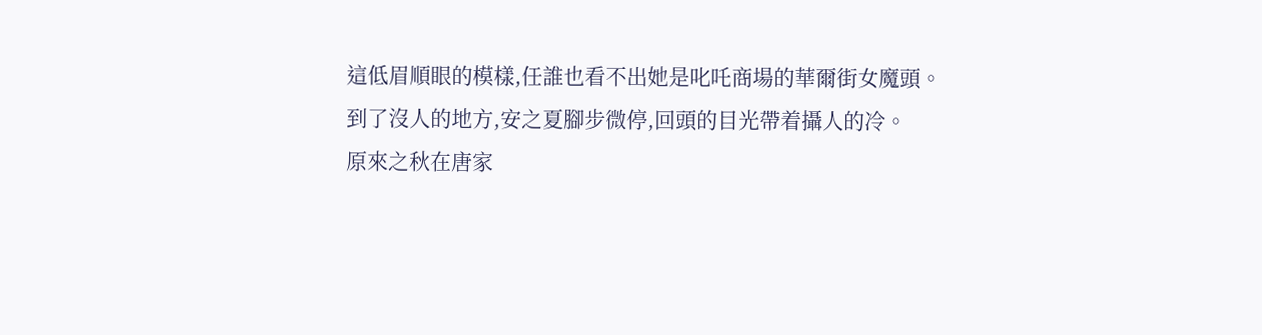這低眉順眼的模樣,任誰也看不出她是叱吒商場的華爾街女魔頭。
到了沒人的地方,安之夏腳步微停,回頭的目光帶着攝人的冷。
原來之秋在唐家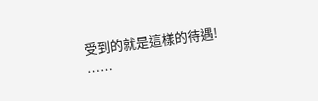受到的就是這樣的待遇!
……